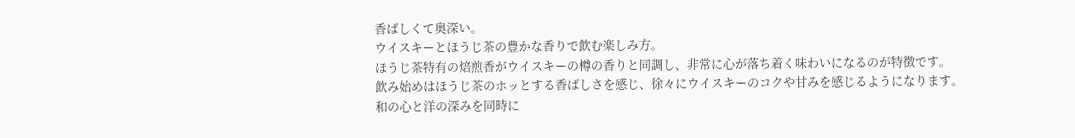香ばしくて奥深い。
ウイスキーとほうじ茶の豊かな香りで飲む楽しみ方。
ほうじ茶特有の焙煎香がウイスキーの樽の香りと同調し、非常に心が落ち着く味わいになるのが特徴です。
飲み始めはほうじ茶のホッとする香ばしさを感じ、徐々にウイスキーのコクや甘みを感じるようになります。
和の心と洋の深みを同時に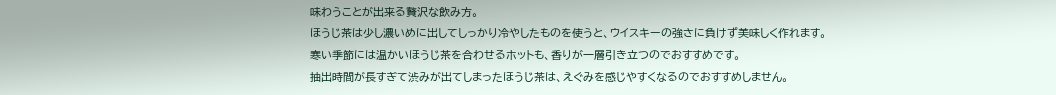味わうことが出来る贅沢な飲み方。
ほうじ茶は少し濃いめに出してしっかり冷やしたものを使うと、ウイスキーの強さに負けず美味しく作れます。
寒い季節には温かいほうじ茶を合わせるホットも、香りが一層引き立つのでおすすめです。
抽出時間が長すぎて渋みが出てしまったほうじ茶は、えぐみを感じやすくなるのでおすすめしません。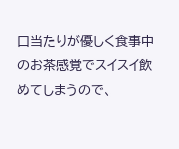口当たりが優しく食事中のお茶感覚でスイスイ飲めてしまうので、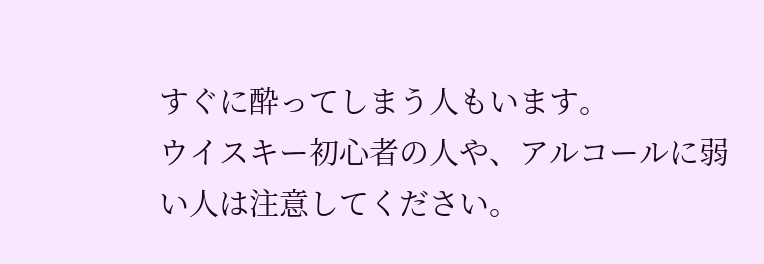すぐに酔ってしまう人もいます。
ウイスキー初心者の人や、アルコールに弱い人は注意してください。